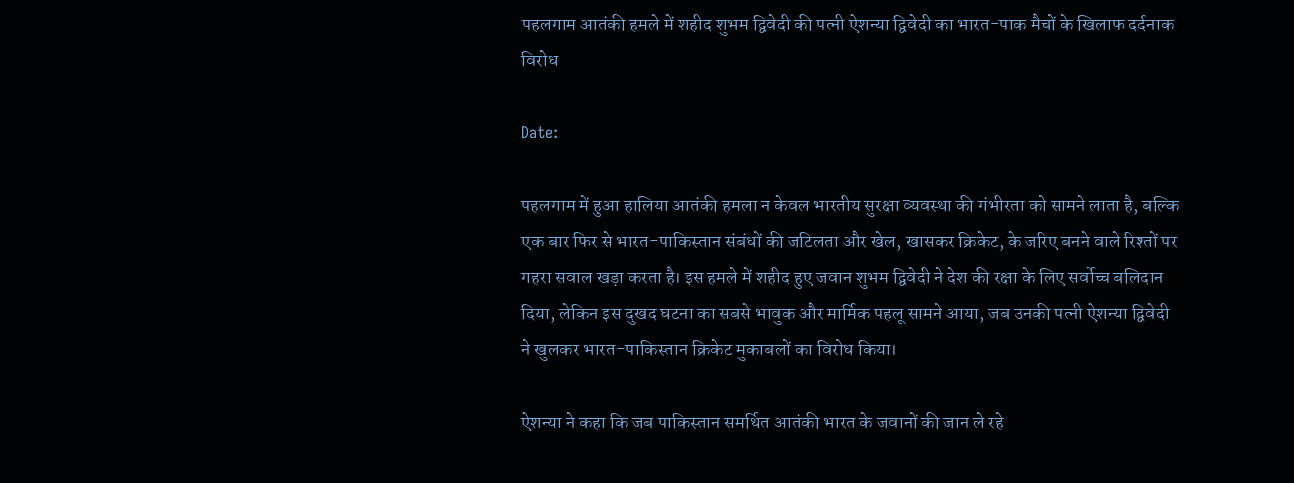पहलगाम आतंकी हमले में शहीद शुभम द्विवेदी की पत्नी ऐशन्या द्विवेदी का भारत-पाक मैचों के खिलाफ दर्दनाक विरोध

Date:

पहलगाम में हुआ हालिया आतंकी हमला न केवल भारतीय सुरक्षा व्यवस्था की गंभीरता को सामने लाता है, बल्कि एक बार फिर से भारत-पाकिस्तान संबंधों की जटिलता और खेल, खासकर क्रिकेट, के जरिए बनने वाले रिश्तों पर गहरा सवाल खड़ा करता है। इस हमले में शहीद हुए जवान शुभम द्विवेदी ने देश की रक्षा के लिए सर्वोच्च बलिदान दिया, लेकिन इस दुखद घटना का सबसे भावुक और मार्मिक पहलू सामने आया, जब उनकी पत्नी ऐशन्या द्विवेदी ने खुलकर भारत-पाकिस्तान क्रिकेट मुकाबलों का विरोध किया।

ऐशन्या ने कहा कि जब पाकिस्तान समर्थित आतंकी भारत के जवानों की जान ले रहे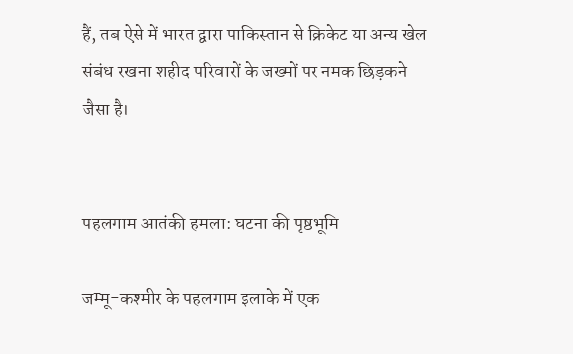हैं, तब ऐसे में भारत द्वारा पाकिस्तान से क्रिकेट या अन्य खेल संबंध रखना शहीद परिवारों के जख्मों पर नमक छिड़कने जैसा है।


पहलगाम आतंकी हमला: घटना की पृष्ठभूमि

जम्मू-कश्मीर के पहलगाम इलाके में एक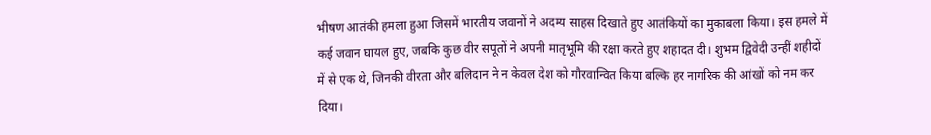भीषण आतंकी हमला हुआ जिसमें भारतीय जवानों ने अदम्य साहस दिखाते हुए आतंकियों का मुकाबला किया। इस हमले में कई जवान घायल हुए, जबकि कुछ वीर सपूतों ने अपनी मातृभूमि की रक्षा करते हुए शहादत दी। शुभम द्विवेदी उन्हीं शहीदों में से एक थे, जिनकी वीरता और बलिदान ने न केवल देश को गौरवान्वित किया बल्कि हर नागरिक की आंखों को नम कर दिया।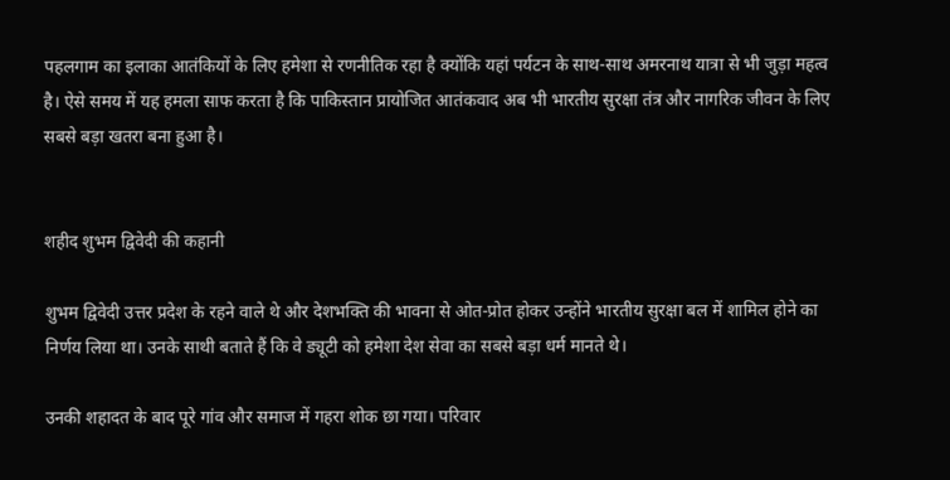पहलगाम का इलाका आतंकियों के लिए हमेशा से रणनीतिक रहा है क्योंकि यहां पर्यटन के साथ-साथ अमरनाथ यात्रा से भी जुड़ा महत्व है। ऐसे समय में यह हमला साफ करता है कि पाकिस्तान प्रायोजित आतंकवाद अब भी भारतीय सुरक्षा तंत्र और नागरिक जीवन के लिए सबसे बड़ा खतरा बना हुआ है।


शहीद शुभम द्विवेदी की कहानी

शुभम द्विवेदी उत्तर प्रदेश के रहने वाले थे और देशभक्ति की भावना से ओत-प्रोत होकर उन्होंने भारतीय सुरक्षा बल में शामिल होने का निर्णय लिया था। उनके साथी बताते हैं कि वे ड्यूटी को हमेशा देश सेवा का सबसे बड़ा धर्म मानते थे।

उनकी शहादत के बाद पूरे गांव और समाज में गहरा शोक छा गया। परिवार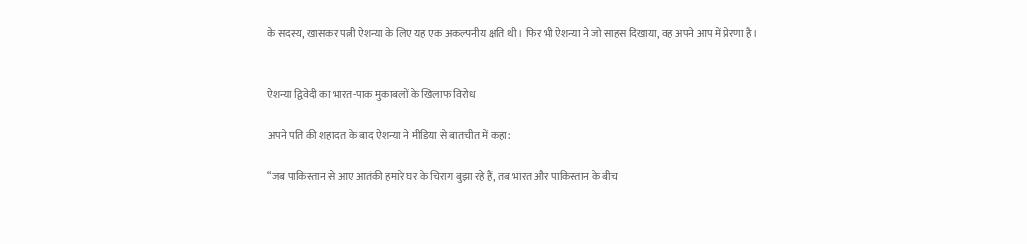के सदस्य, खासकर पत्नी ऐशन्या के लिए यह एक अकल्पनीय क्षति थी। फिर भी ऐशन्या ने जो साहस दिखाया, वह अपने आप में प्रेरणा है।


ऐशन्या द्विवेदी का भारत-पाक मुकाबलों के खिलाफ विरोध

अपने पति की शहादत के बाद ऐशन्या ने मीडिया से बातचीत में कहा:

“जब पाकिस्तान से आए आतंकी हमारे घर के चिराग बुझा रहे हैं, तब भारत और पाकिस्तान के बीच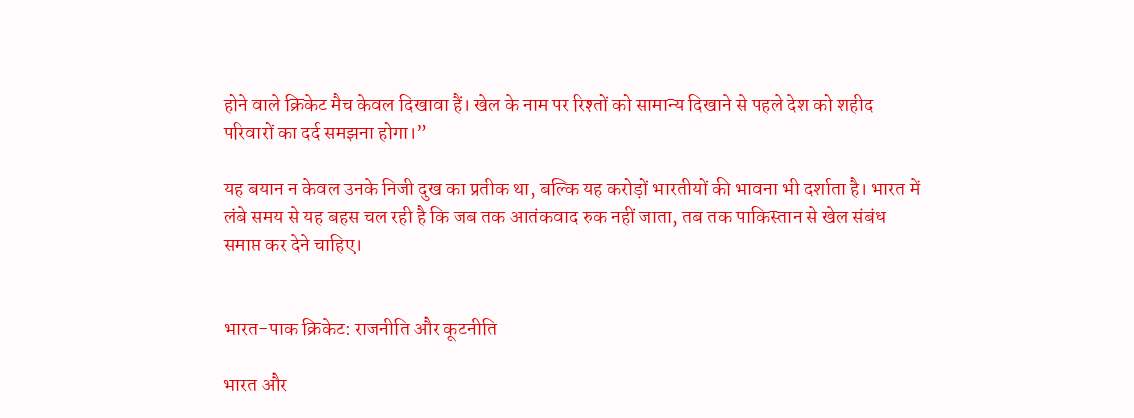होने वाले क्रिकेट मैच केवल दिखावा हैं। खेल के नाम पर रिश्तों को सामान्य दिखाने से पहले देश को शहीद परिवारों का दर्द समझना होगा।”

यह बयान न केवल उनके निजी दुख का प्रतीक था, बल्कि यह करोड़ों भारतीयों की भावना भी दर्शाता है। भारत में लंबे समय से यह बहस चल रही है कि जब तक आतंकवाद रुक नहीं जाता, तब तक पाकिस्तान से खेल संबंध समाप्त कर देने चाहिए।


भारत-पाक क्रिकेट: राजनीति और कूटनीति

भारत और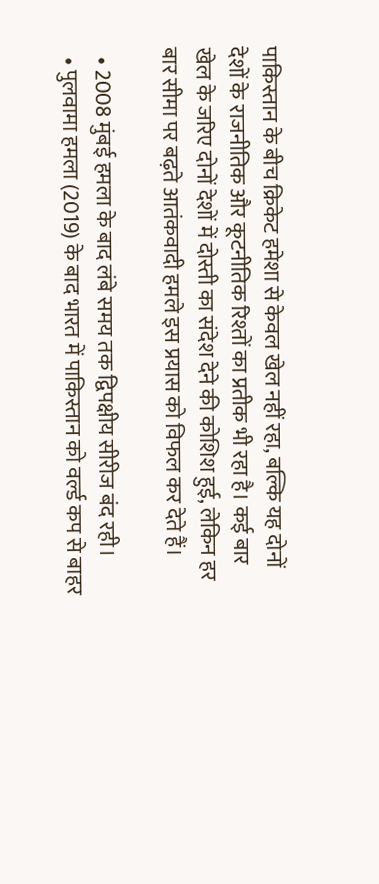पाकिस्तान के बीच क्रिकेट हमेशा से केवल खेल नहीं रहा, बल्कि यह दोनों देशों के राजनीतिक और कूटनीतिक रिश्तों का प्रतीक भी रहा है। कई बार खेल के जरिए दोनों देशों में दोस्ती का संदेश देने की कोशिश हुई, लेकिन हर बार सीमा पर बढ़ते आतंकवादी हमले इस प्रयास को विफल कर देते हैं।

  • 2008 मुंबई हमला के बाद लंबे समय तक द्विपक्षीय सीरीज बंद रही।
  • पुलवामा हमला (2019) के बाद भारत में पाकिस्तान को वर्ल्ड कप से बाहर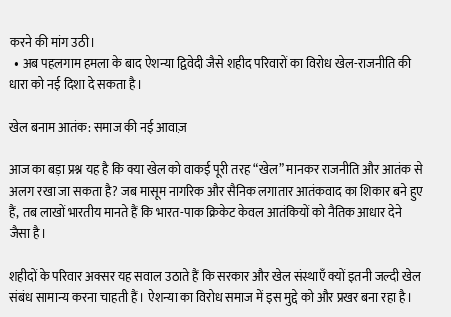करने की मांग उठी।
  • अब पहलगाम हमला के बाद ऐशन्या द्विवेदी जैसे शहीद परिवारों का विरोध खेल-राजनीति की धारा को नई दिशा दे सकता है।

खेल बनाम आतंक: समाज की नई आवाज़

आज का बड़ा प्रश्न यह है कि क्या खेल को वाकई पूरी तरह “खेल” मानकर राजनीति और आतंक से अलग रखा जा सकता है? जब मासूम नागरिक और सैनिक लगातार आतंकवाद का शिकार बने हुए हैं, तब लाखों भारतीय मानते हैं कि भारत-पाक क्रिकेट केवल आतंकियों को नैतिक आधार देने जैसा है।

शहीदों के परिवार अक्सर यह सवाल उठाते हैं कि सरकार और खेल संस्थाएँ क्यों इतनी जल्दी खेल संबंध सामान्य करना चाहती हैं। ऐशन्या का विरोध समाज में इस मुद्दे को और प्रखर बना रहा है।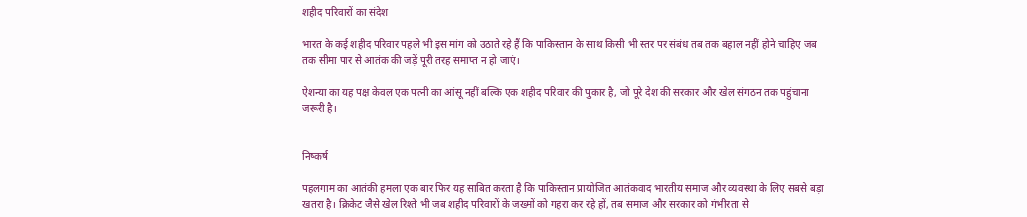शहीद परिवारों का संदेश

भारत के कई शहीद परिवार पहले भी इस मांग को उठाते रहे हैं कि पाकिस्तान के साथ किसी भी स्तर पर संबंध तब तक बहाल नहीं होने चाहिए जब तक सीमा पार से आतंक की जड़ें पूरी तरह समाप्त न हो जाएं।

ऐशन्या का यह पक्ष केवल एक पत्नी का आंसू नहीं बल्कि एक शहीद परिवार की पुकार है, जो पूरे देश की सरकार और खेल संगठन तक पहुंचाना जरूरी है।


निष्कर्ष

पहलगाम का आतंकी हमला एक बार फिर यह साबित करता है कि पाकिस्तान प्रायोजित आतंकवाद भारतीय समाज और व्यवस्था के लिए सबसे बड़ा खतरा है। क्रिकेट जैसे खेल रिश्ते भी जब शहीद परिवारों के जख्मों को गहरा कर रहे हों, तब समाज और सरकार को गंभीरता से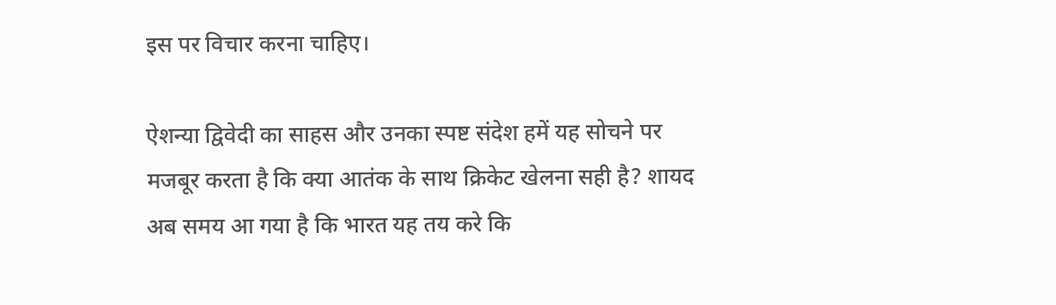इस पर विचार करना चाहिए।

ऐशन्या द्विवेदी का साहस और उनका स्पष्ट संदेश हमें यह सोचने पर मजबूर करता है कि क्या आतंक के साथ क्रिकेट खेलना सही है? शायद अब समय आ गया है कि भारत यह तय करे कि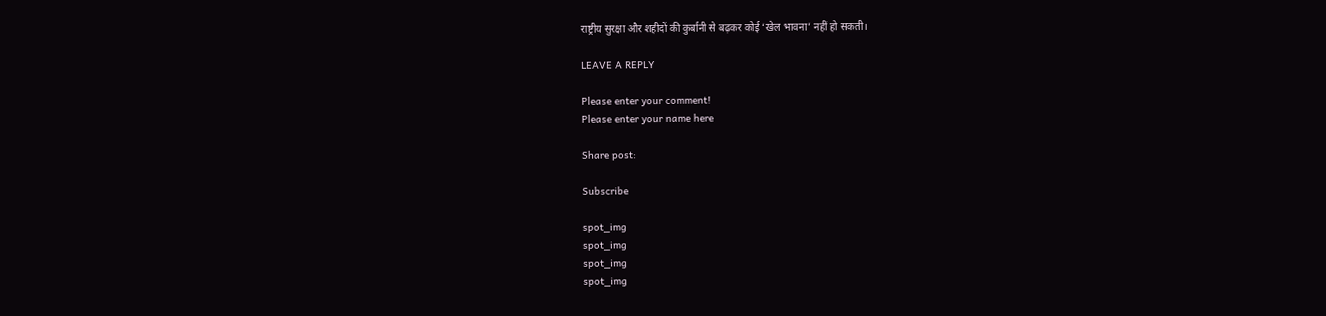राष्ट्रीय सुरक्षा और शहीदों की कुर्बानी से बढ़कर कोई ‘खेल भावना’ नहीं हो सकती।

LEAVE A REPLY

Please enter your comment!
Please enter your name here

Share post:

Subscribe

spot_img
spot_img
spot_img
spot_img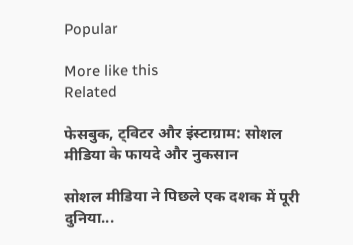Popular

More like this
Related

फेसबुक, ट्विटर और इंस्टाग्राम: सोशल मीडिया के फायदे और नुकसान

सोशल मीडिया ने पिछले एक दशक में पूरी दुनिया...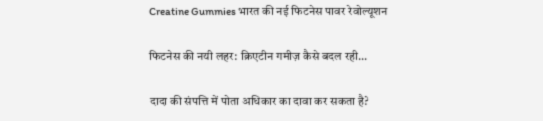Creatine Gummies भारत की नई फिटनेस पावर रेवोल्यूशन

फिटनेस की नयी लहर: क्रिएटीन गमीज़ कैसे बदल रही...

दादा की संपत्ति में पोता अधिकार का दावा कर सकता है?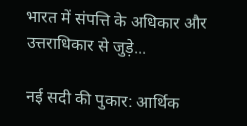भारत में संपत्ति के अधिकार और उत्तराधिकार से जुड़े...

नई सदी की पुकार: आर्थिक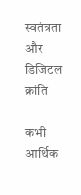स्वतंत्रता और डिजिटल क्रांति

कभी आर्थिक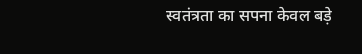स्वतंत्रता का सपना केवल बड़े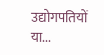उद्योगपतियों या...